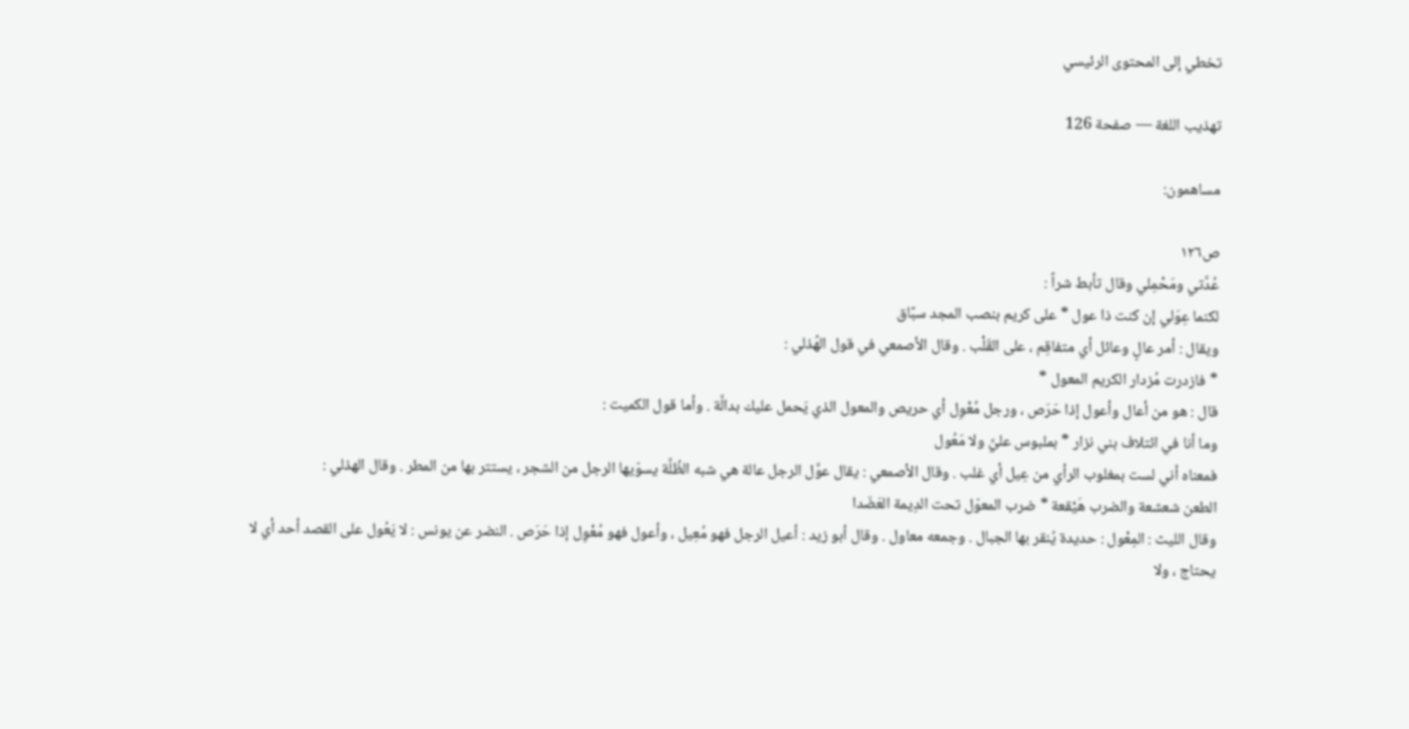تخطي إلى المحتوى الرئيسي

تهذيب اللغة — صفحة 126

مساهمون:

ص١٢٦
عُدَّتي ومَحْمِلي وقال تأبط شراً :
لكنما عِوَلي إن كنت ذا عول * على كريم بنصب المجد سبَّاق
ويقال : أمر عالٍ وعائل أي متفاقِم ، على القَلْب . وقال الأصمعي في قول الهُذلي :
* فازدرت مُزدار الكريم المعول *
قال : هو من أعال وأعول إذا حَرَص ، ورجل مُعْوِل أي حريص والمعول الذي يَحمل عليك بدالَّة . وأما قول الكميت :
وما أنا في ائتلاف بني نزار * بملبوس عليَّ ولا مَعُول
فمعناه أني لست بمغلوب الرأي من عِيل أي غلب . وقال الأصمعي : يقال عوَّل الرجل عالة هي شبه الظُلَّة يسوّيها الرجل من الشجر ، يستتر بها من المطر . وقال الهذلي :
الطعن شعشعة والضرب هَيْقعة * ضرب المعوّل تحت الدِيمة العَضَدا
وقال الليث : المِعْول : حديدة يُنقر بها الجبال . وجمعه معاول . وقال أبو زيد : أعيل الرجل فهو مُعِيل ، وأعول فهو مُعْوِل إذا حَرَص . النضر عن يونس : لا يَعُول على القصد أحد أي لا يحتاج ، ولا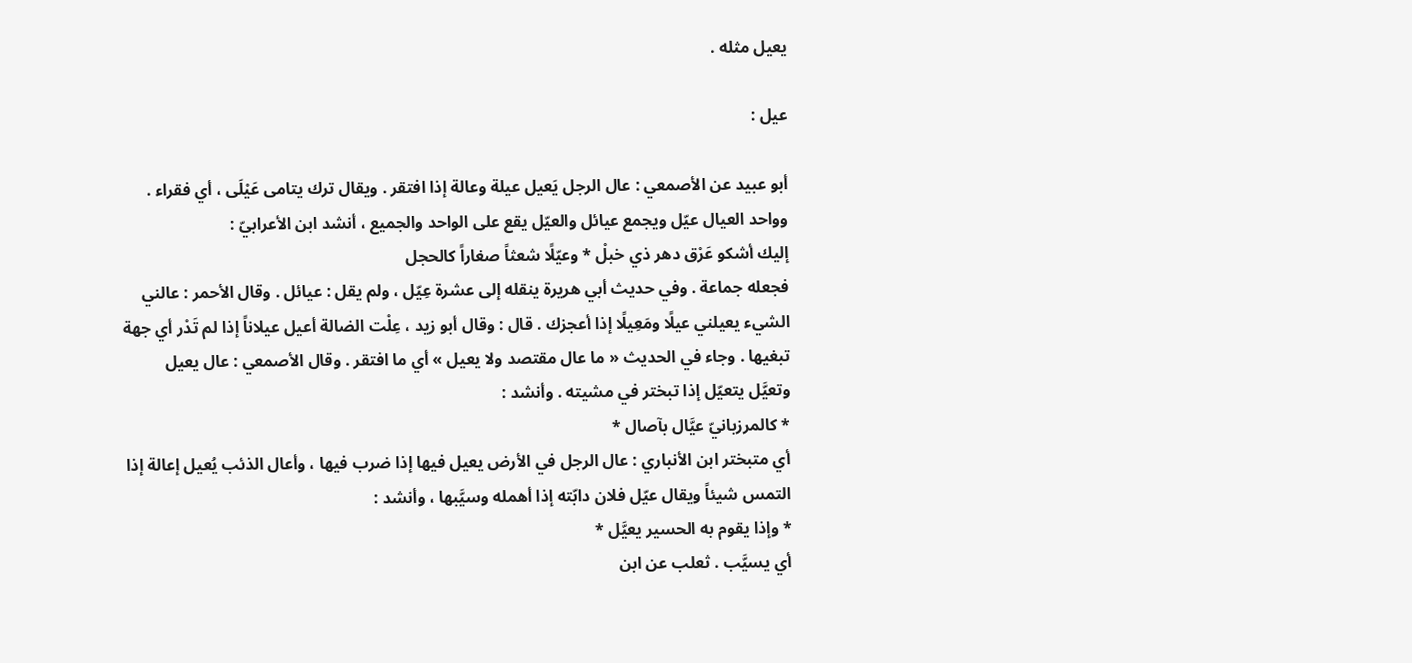يعيل مثله .

عيل :

أبو عبيد عن الأصمعي : عال الرجل يَعيل عيلة وعالة إذا افتقر . ويقال ترك يتامى عَيْلَى ، أي فقراء . وواحد العيال عيّل ويجمع عيائل والعيّل يقع على الواحد والجميع ، أنشد ابن الأعرابيّ :
إليك أشكو عَرْق دهر ذي خبلْ * وعيّلًا شعثاً صغاراً كالحجل
فجعله جماعة . وفي حديث أبي هريرة ينقله إلى عشرة عِيّل ، ولم يقل : عيائل . وقال الأحمر : عالني الشيء يعيلني عيلًا ومَعِيلًا إذا أعجزك . قال : وقال أبو زيد ، عِلْت الضالة أعيل عيلاناً إذا لم تَدْر أي جهة تبغيها . وجاء في الحديث « ما عال مقتصد ولا يعيل » أي ما افتقر . وقال الأصمعي : عال يعيل وتعيَّل يتعيّل إذا تبختر في مشيته . وأنشد :
* كالمرزبانيّ عيَّال بآصال *
أي متبختر ابن الأنباري : عال الرجل في الأرض يعيل فيها إذا ضرب فيها ، وأعال الذئب يُعيل إعالة إذا التمس شيئاً ويقال عيّل فلان دابّته إذا أهمله وسيَّبها ، وأنشد :
* وإذا يقوم به الحسير يعيَّل *
أي يسيَّب . ثعلب عن ابن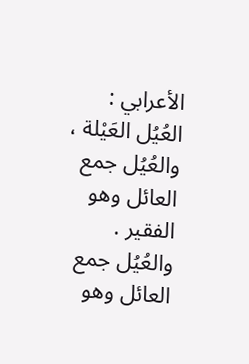الأعرابي : العُيُل العَيْلة ، والعُيُل جمع العائل وهو الفقير . والعُيُل جمع العائل وهو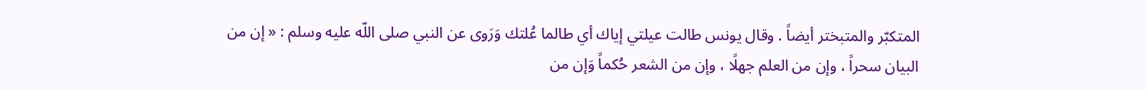المتكبّر والمتبختر أيضاً . وقال يونس طالت عيلتي إياك أي طالما عُلتك وَرَوى عن النبي صلى اللّه عليه وسلم : « إن من البيان سحراً ، وإن من العلم جهلًا ، وإن من الشعر حُكماً وَإن من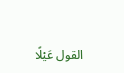القول عَيْلًا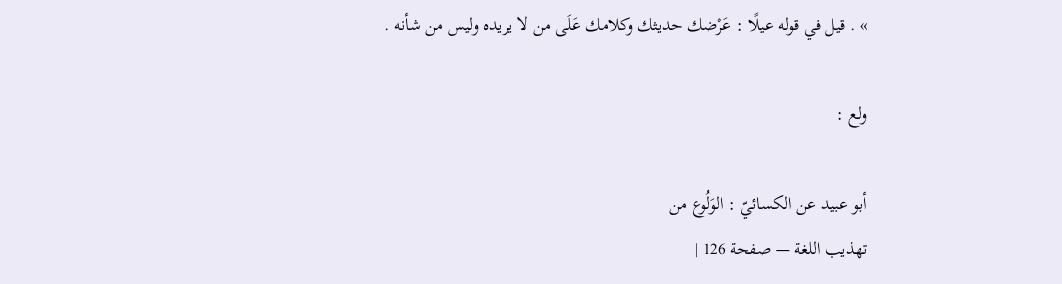» . قيل في قوله عيلًا : عَرْضك حديثك وكلامك عَلَى من لا يريده وليس من شأنه .

ولع :

أبو عبيد عن الكسائيّ : الوَلُوع من
تهذيب اللغة — صفحة 126 |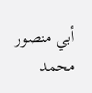أبي منصور محمد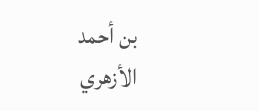بن أحمد الأزهري